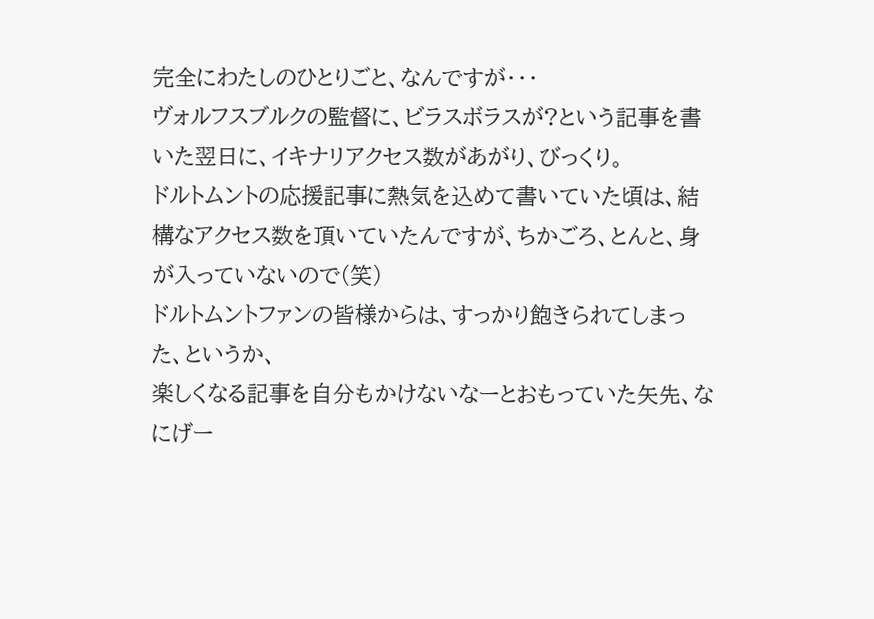完全にわたしのひとりごと、なんですが・・・
ヴォルフスブルクの監督に、ビラスボラスが?という記事を書いた翌日に、イキナリアクセス数があがり、びっくり。
ドルトムントの応援記事に熱気を込めて書いていた頃は、結構なアクセス数を頂いていたんですが、ちかごろ、とんと、身が入っていないので(笑)
ドルトムントファンの皆様からは、すっかり飽きられてしまった、というか、
楽しくなる記事を自分もかけないなーとおもっていた矢先、なにげー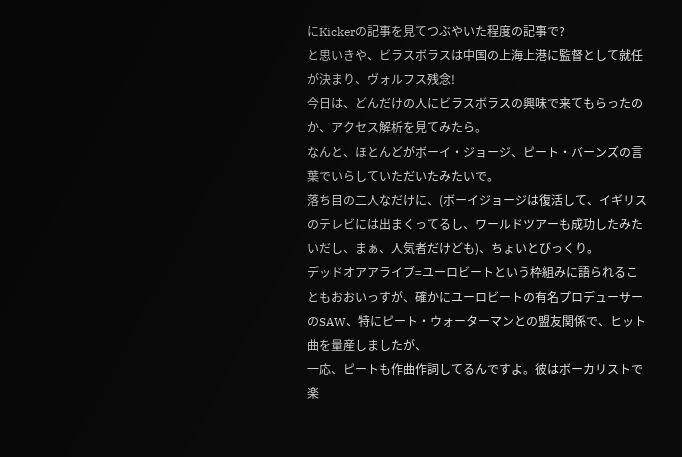にKickerの記事を見てつぶやいた程度の記事で?
と思いきや、ビラスボラスは中国の上海上港に監督として就任が決まり、ヴォルフス残念!
今日は、どんだけの人にビラスボラスの興味で来てもらったのか、アクセス解析を見てみたら。
なんと、ほとんどがボーイ・ジョージ、ピート・バーンズの言葉でいらしていただいたみたいで。
落ち目の二人なだけに、(ボーイジョージは復活して、イギリスのテレビには出まくってるし、ワールドツアーも成功したみたいだし、まぁ、人気者だけども)、ちょいとびっくり。
デッドオアアライブ=ユーロビートという枠組みに語られることもおおいっすが、確かにユーロビートの有名プロデューサーのSAW、特にピート・ウォーターマンとの盟友関係で、ヒット曲を量産しましたが、
一応、ピートも作曲作詞してるんですよ。彼はボーカリストで楽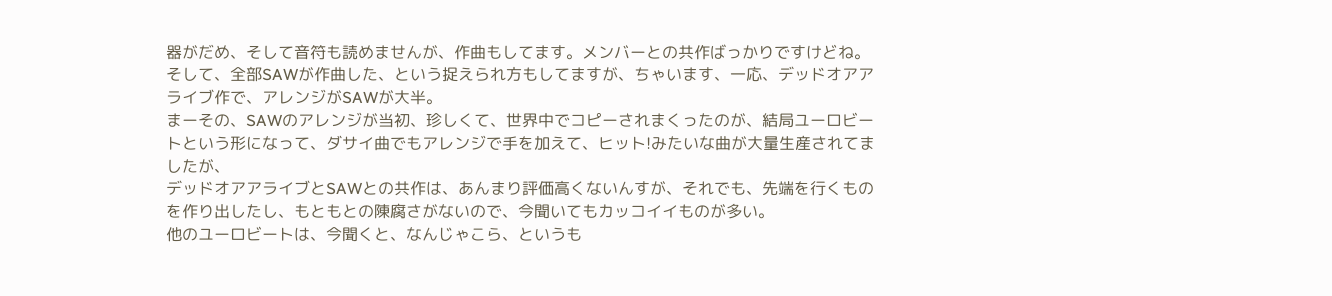器がだめ、そして音符も読めませんが、作曲もしてます。メンバーとの共作ばっかりですけどね。そして、全部SAWが作曲した、という捉えられ方もしてますが、ちゃいます、一応、デッドオアアライブ作で、アレンジがSAWが大半。
まーその、SAWのアレンジが当初、珍しくて、世界中でコピーされまくったのが、結局ユーロビートという形になって、ダサイ曲でもアレンジで手を加えて、ヒット!みたいな曲が大量生産されてましたが、
デッドオアアライブとSAWとの共作は、あんまり評価高くないんすが、それでも、先端を行くものを作り出したし、もともとの陳腐さがないので、今聞いてもカッコイイものが多い。
他のユーロビートは、今聞くと、なんじゃこら、というも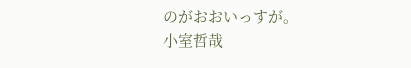のがおおいっすが。
小室哲哉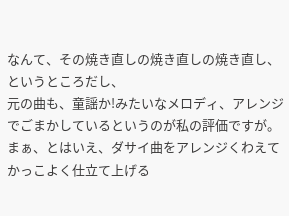なんて、その焼き直しの焼き直しの焼き直し、というところだし、
元の曲も、童謡か!みたいなメロディ、アレンジでごまかしているというのが私の評価ですが。
まぁ、とはいえ、ダサイ曲をアレンジくわえてかっこよく仕立て上げる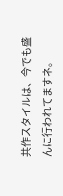共作スタイルは、今でも盛んに行われてますネ。